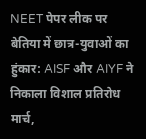NEET पेपर लीक पर बेतिया में छात्र-युवाओं का हुंकार: AISF और AIYF ने निकाला विशाल प्रतिरोध मार्च,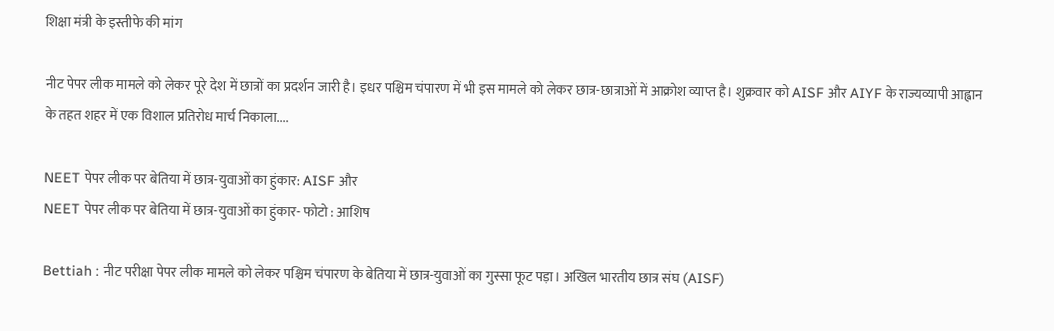शिक्षा मंत्री के इस्तीफे की मांग

नीट पेपर लीक मामले को लेकर पूरे देश में छात्रों का प्रदर्शन जारी है। इधर पश्चिम चंपारण में भी इस मामले को लेकर छात्र-छात्राओं में आक्रोश व्याप्त है। शुक्रवार को AISF और AIYF के राज्यव्यापी आह्वान के तहत शहर में एक विशाल प्रतिरोध मार्च निकाला....

NEET पेपर लीक पर बेतिया में छात्र-युवाओं का हुंकार: AISF और
NEET पेपर लीक पर बेतिया में छात्र-युवाओं का हुंकार- फोटो : आशिष

Bettiah : नीट परीक्षा पेपर लीक मामले को लेकर पश्चिम चंपारण के बेतिया में छात्र-युवाओं का गुस्सा फूट पड़ा। अखिल भारतीय छात्र संघ (AISF)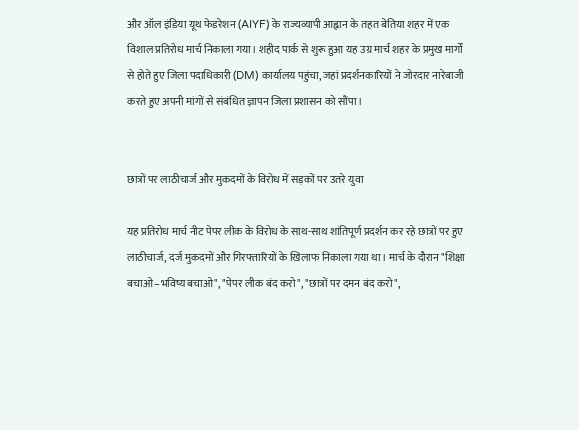और ऑल इंडिया यूथ फेडरेशन (AIYF) के राज्यव्यापी आह्वान के तहत बेतिया शहर में एक विशाल प्रतिरोध मार्च निकाला गया। शहीद पार्क से शुरू हुआ यह उग्र मार्च शहर के प्रमुख मार्गों से होते हुए जिला पदाधिकारी (DM) कार्यालय पहुंचा, जहां प्रदर्शनकारियों ने जोरदार नारेबाजी करते हुए अपनी मांगों से संबंधित ज्ञापन जिला प्रशासन को सौंपा।


छात्रों पर लाठीचार्ज और मुकदमों के विरोध में सड़कों पर उतरे युवा

यह प्रतिरोध मार्च नीट पेपर लीक के विरोध के साथ-साथ शांतिपूर्ण प्रदर्शन कर रहे छात्रों पर हुए लाठीचार्ज, दर्ज मुकदमों और गिरफ्तारियों के खिलाफ निकाला गया था। मार्च के दौरान "शिक्षा बचाओ–भविष्य बचाओ", "पेपर लीक बंद करो", "छात्रों पर दमन बंद करो",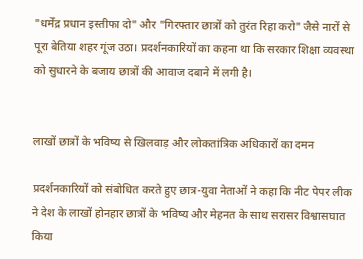"धर्मेंद्र प्रधान इस्तीफा दो" और "गिरफ्तार छात्रों को तुरंत रिहा करो" जैसे नारों से पूरा बेतिया शहर गूंज उठा। प्रदर्शनकारियों का कहना था कि सरकार शिक्षा व्यवस्था को सुधारने के बजाय छात्रों की आवाज दबाने में लगी है।


लाखों छात्रों के भविष्य से खिलवाड़ और लोकतांत्रिक अधिकारों का दमन

प्रदर्शनकारियों को संबोधित करते हुए छात्र-युवा नेताओं ने कहा कि नीट पेपर लीक ने देश के लाखों होनहार छात्रों के भविष्य और मेहनत के साथ सरासर विश्वासघात किया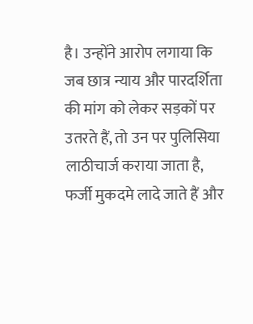है। उन्होंने आरोप लगाया कि जब छात्र न्याय और पारदर्शिता की मांग को लेकर सड़कों पर उतरते हैं, तो उन पर पुलिसिया लाठीचार्ज कराया जाता है, फर्जी मुकदमे लादे जाते हैं और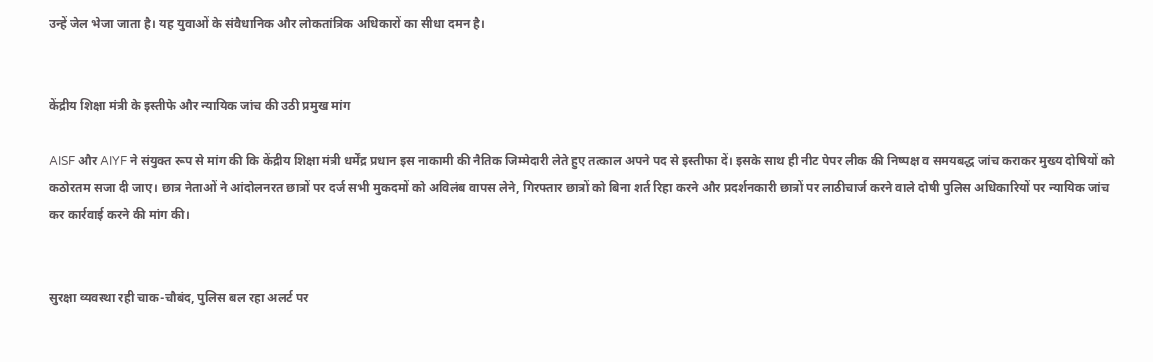उन्हें जेल भेजा जाता है। यह युवाओं के संवैधानिक और लोकतांत्रिक अधिकारों का सीधा दमन है।


केंद्रीय शिक्षा मंत्री के इस्तीफे और न्यायिक जांच की उठी प्रमुख मांग

AISF और AIYF ने संयुक्त रूप से मांग की कि केंद्रीय शिक्षा मंत्री धर्मेंद्र प्रधान इस नाकामी की नैतिक जिम्मेदारी लेते हुए तत्काल अपने पद से इस्तीफा दें। इसके साथ ही नीट पेपर लीक की निष्पक्ष व समयबद्ध जांच कराकर मुख्य दोषियों को कठोरतम सजा दी जाए। छात्र नेताओं ने आंदोलनरत छात्रों पर दर्ज सभी मुकदमों को अविलंब वापस लेने, गिरफ्तार छात्रों को बिना शर्त रिहा करने और प्रदर्शनकारी छात्रों पर लाठीचार्ज करने वाले दोषी पुलिस अधिकारियों पर न्यायिक जांच कर कार्रवाई करने की मांग की।


सुरक्षा व्यवस्था रही चाक-चौबंद, पुलिस बल रहा अलर्ट पर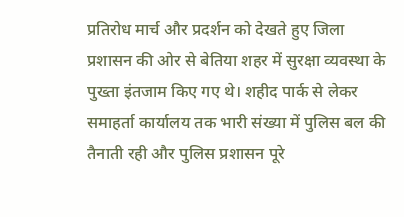प्रतिरोध मार्च और प्रदर्शन को देखते हुए जिला प्रशासन की ओर से बेतिया शहर में सुरक्षा व्यवस्था के पुख्ता इंतजाम किए गए थे। शहीद पार्क से लेकर समाहर्ता कार्यालय तक भारी संख्या में पुलिस बल की तैनाती रही और पुलिस प्रशासन पूरे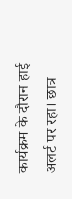कार्यक्रम के दौरान हाई अलर्ट पर रहा। छात्र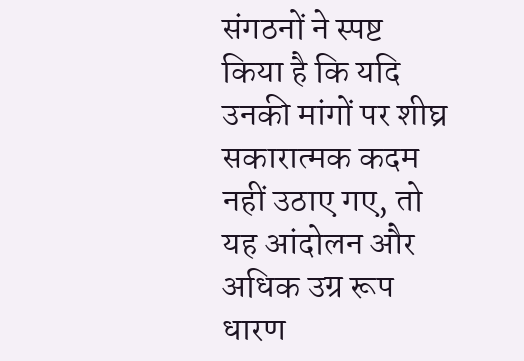संगठनों ने स्पष्ट किया है कि यदि उनकी मांगों पर शीघ्र सकारात्मक कदम नहीं उठाए गए, तो यह आंदोलन और अधिक उग्र रूप धारण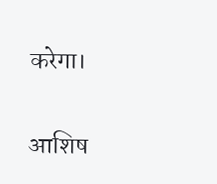करेगा।


आशिष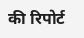की रिपोर्ट